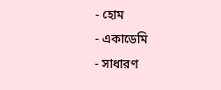- হোম
- একাডেমি
- সাধারণ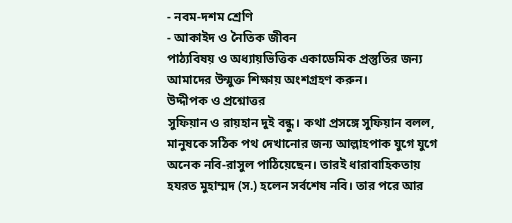- নবম-দশম শ্রেণি
- আকাইদ ও নৈতিক জীবন
পাঠ্যবিষয় ও অধ্যায়ভিত্তিক একাডেমিক প্রস্তুতির জন্য আমাদের উন্মুক্ত শিক্ষায় অংশগ্রহণ করুন।
উদ্দীপক ও প্রশ্নোত্তর
সুফিয়ান ও রায়হান দুই বন্ধু। কথা প্রসঙ্গে সুফিয়ান বলল, মানুষকে সঠিক পথ দেখানোর জন্য আল্লাহপাক যুগে যুগে অনেক নবি-রাসুল পাঠিয়েছেন। তারই ধারাবাহিকতায় হযরত মুহাম্মদ (স.) হলেন সর্বশেষ নবি। তার পরে আর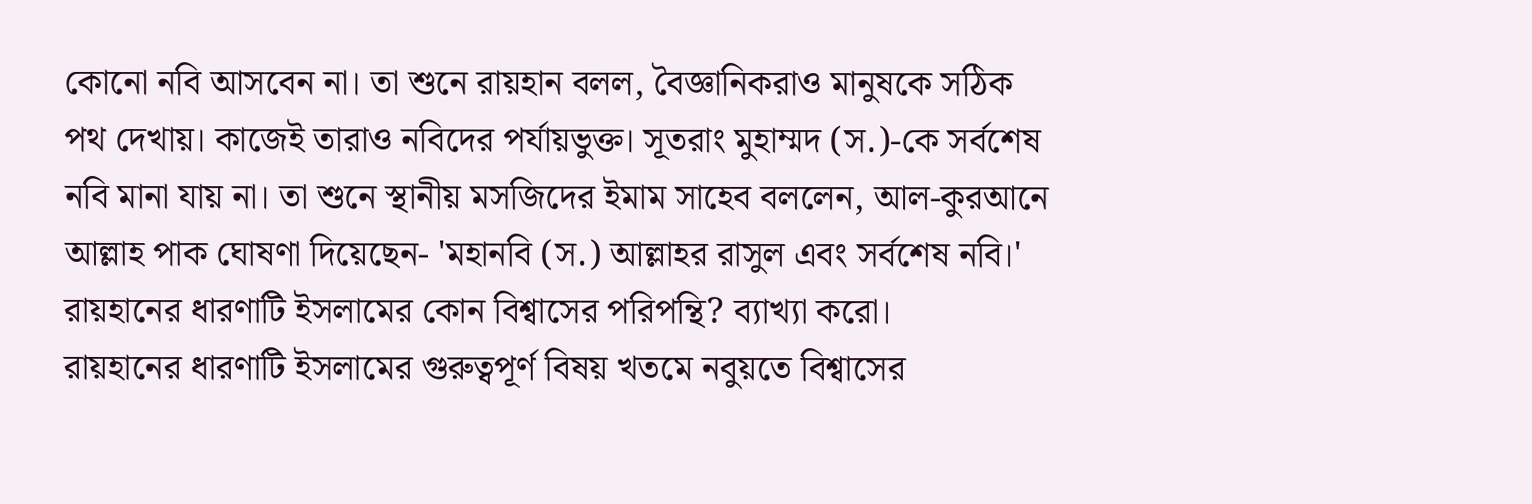কোনো নবি আসবেন না। তা শুনে রায়হান বলল, বৈজ্ঞানিকরাও মানুষকে সঠিক পথ দেখায়। কাজেই তারাও নবিদের পর্যায়ভুক্ত। সূতরাং মুহাম্মদ (স.)-কে সর্বশেষ নবি মানা যায় না। তা শুনে স্থানীয় মসজিদের ইমাম সাহেব বললেন, আল-কুরআনে আল্লাহ পাক ঘোষণা দিয়েছেন- 'মহানবি (স.) আল্লাহর রাসুল এবং সর্বশেষ নবি।'
রায়হানের ধারণাটি ইসলামের কোন বিশ্বাসের পরিপন্থি? ব্যাখ্যা করো।
রায়হানের ধারণাটি ইসলামের গুরুত্বপূর্ণ বিষয় খতমে নবুয়তে বিশ্বাসের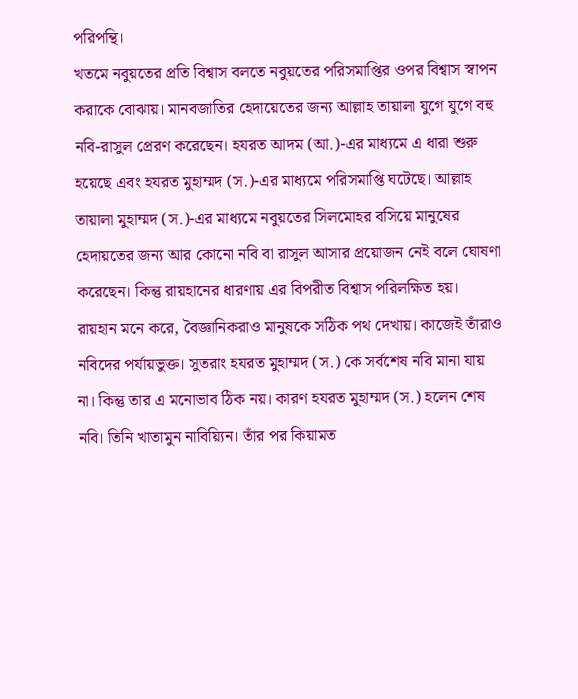পরিপন্থি।
খতমে নবুয়তের প্রতি বিশ্বাস বলতে নবুয়তের পরিসমাপ্তির ওপর বিশ্বাস স্বাপন করাকে বোঝায়। মানবজাতির হেদায়েতের জন্য আল্লাহ তায়ালা যুগে যুগে বহু নবি-রাসুল প্রেরণ করেছেন। হযরত আদম (আ.)-এর মাধ্যমে এ ধারা শুরু হয়েছে এবং হযরত মুহাম্মদ (স.)-এর মাধ্যমে পরিসমাপ্তি ঘটেছে। আল্লাহ তায়ালা মুহাম্মদ (স.)-এর মাধ্যমে নবুয়তের সিলমোহর বসিয়ে মানুষের হেদায়তের জন্য আর কোনো নবি বা রাসুল আসার প্রয়োজন নেই বলে ঘোষণা করেছেন। কিন্তু রায়হানের ধারণায় এর বিপরীত বিশ্বাস পরিলক্ষিত হয়।
রায়হান মনে করে, বৈজ্ঞানিকরাও মানুষকে সঠিক পথ দেখায়। কাজেই তাঁরাও নবিদের পর্যায়ভুক্ত। সুতরাং হযরত মুহাম্মদ (স.) কে সর্বশেষ নবি মানা যায় না। কিন্তু তার এ মনোভাব ঠিক নয়। কারণ হযরত মুহাম্মদ (স.) হলেন শেষ নবি। তিনি খাতামুন নাবিয়্যিন। তাঁর পর কিয়ামত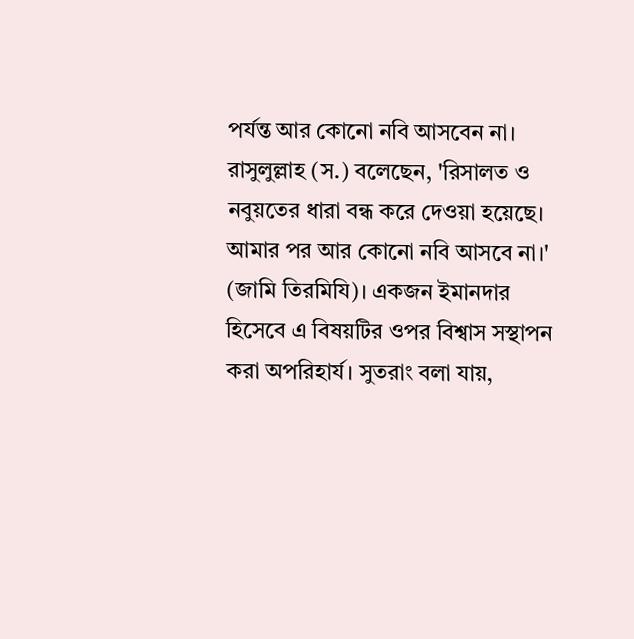পর্যন্ত আর কোনো নবি আসবেন না। রাসুলুল্লাহ (স.) বলেছেন, 'রিসালত ও নবুয়তের ধারা বন্ধ করে দেওয়া হয়েছে। আমার পর আর কোনো নবি আসবে না।' (জামি তিরমিযি)। একজন ইমানদার হিসেবে এ বিষয়টির ওপর বিশ্বাস সস্থাপন করা অপরিহার্য। সুতরাং বলা যায়,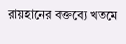রায়হানের বক্তব্যে খতমে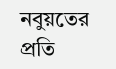নবুয়তের প্রতি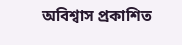অবিশ্বাস প্রকাশিত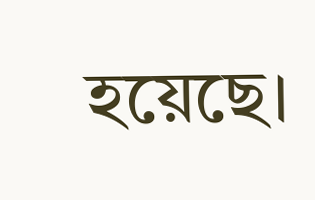হয়েছে।